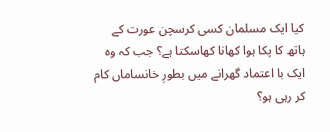کیا ایک مسلمان کسی کرسچن عورت کے ہاتھ کا پکا ہوا کھانا کھاسکتا ہے؟ جب کہ وہ ایک با اعتماد گھرانے میں بطورِ خانساماں کام کر رہی ہو؟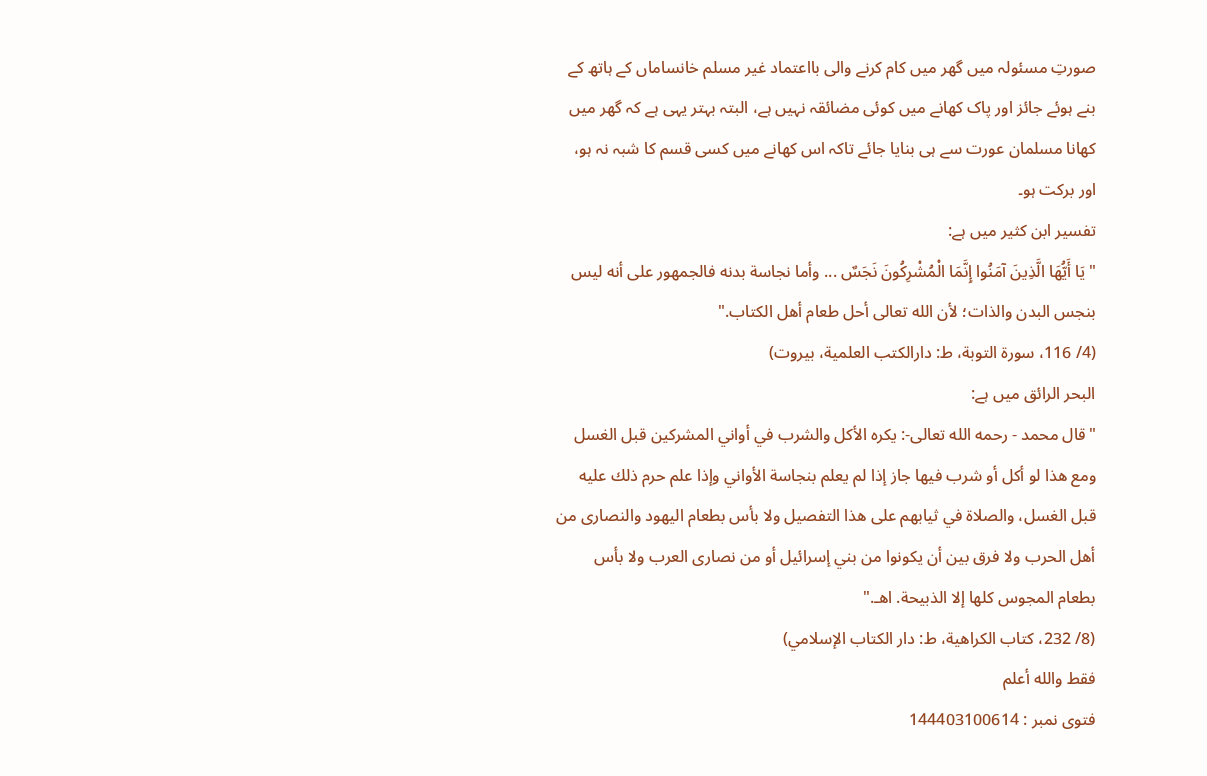صورتِ مسئولہ میں گھر میں کام کرنے والی بااعتماد غیر مسلم خانساماں کے ہاتھ کے بنے ہوئے جائز اور پاک کھانے میں کوئی مضائقہ نہیں ہے، البتہ بہتر یہی ہے کہ گھر میں کھانا مسلمان عورت سے ہی بنایا جائے تاکہ اس کھانے میں کسی قسم کا شبہ نہ ہو، اور برکت ہو۔
تفسیر ابن کثیر میں ہے:
"يَا أَيُّهَا الَّذِينَ آمَنُوا إِنَّمَا الْمُشْرِكُونَ نَجَسٌ ... وأما نجاسة بدنه فالجمهور على أنه ليس بنجس البدن والذات؛ لأن الله تعالى أحل طعام أهل الكتاب."
(4/ 116، سورة التوبة، ط: دارالكتب العلمية، بيروت)
البحر الرائق میں ہے:
"قال محمد - رحمه الله تعالى-: يكره الأكل والشرب في أواني المشركين قبل الغسل ومع هذا لو أكل أو شرب فيها جاز إذا لم يعلم بنجاسة الأواني وإذا علم حرم ذلك عليه قبل الغسل، والصلاة في ثيابهم على هذا التفصيل ولا بأس بطعام اليهود والنصارى من أهل الحرب ولا فرق بين أن يكونوا من بني إسرائيل أو من نصارى العرب ولا بأس بطعام المجوس كلها إلا الذبيحة. اهـ."
(8/ 232، كتاب الكراهية، ط: دار الكتاب الإسلامي)
فقط والله أعلم
فتوی نمبر : 144403100614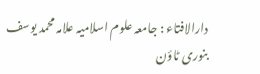دارالافتاء : جامعہ علوم اسلامیہ علامہ محمد یوسف بنوری ٹاؤن